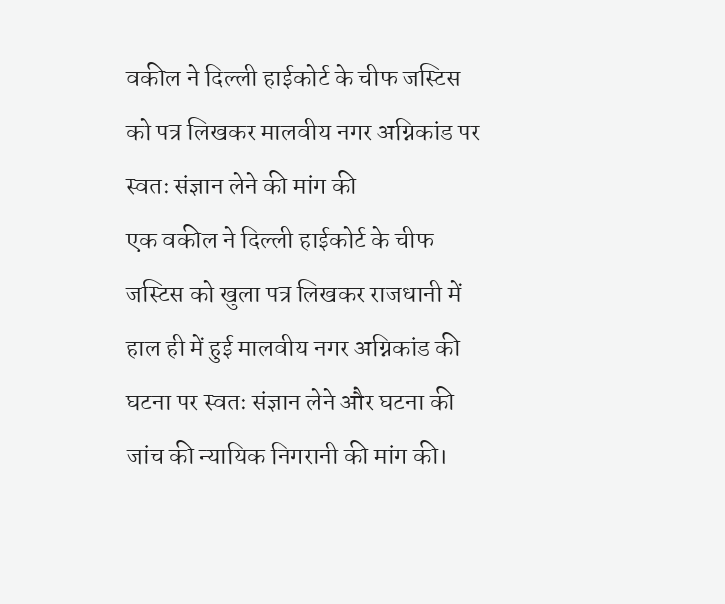वकील ने दिल्ली हाईकोर्ट के चीफ जस्टिस को पत्र लिखकर मालवीय नगर अग्निकांड पर स्वतः संज्ञान लेने की मांग की
एक वकील ने दिल्ली हाईकोर्ट के चीफ जस्टिस को खुला पत्र लिखकर राजधानी में हाल ही में हुई मालवीय नगर अग्निकांड की घटना पर स्वतः संज्ञान लेने और घटना की जांच की न्यायिक निगरानी की मांग की।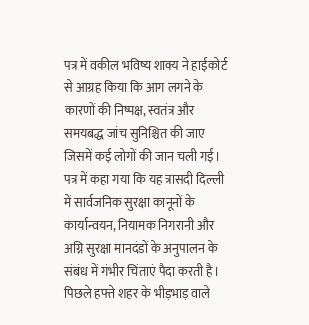पत्र में वकील भविष्य शाक्य ने हाईकोर्ट से आग्रह किया कि आग लगने के कारणों की निष्पक्ष, स्वतंत्र और समयबद्ध जांच सुनिश्चित की जाए जिसमें कई लोगों की जान चली गई।
पत्र में कहा गया कि यह त्रासदी दिल्ली में सार्वजनिक सुरक्षा कानूनों के कार्यान्वयन, नियामक निगरानी और अग्नि सुरक्षा मानदंडों के अनुपालन के संबंध में गंभीर चिंताएं पैदा करती है।
पिछले हफ्ते शहर के भीड़भाड़ वाले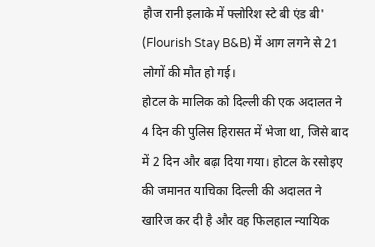हौज रानी इलाके में फ्लोरिश स्टे बी एंड बी' (Flourish Stay B&B) में आग लगने से 21 लोगों की मौत हो गई।
होटल के मालिक को दिल्ली की एक अदालत ने 4 दिन की पुलिस हिरासत में भेजा था, जिसे बाद में 2 दिन और बढ़ा दिया गया। होटल के रसोइए की जमानत याचिका दिल्ली की अदालत ने खारिज कर दी है और वह फिलहाल न्यायिक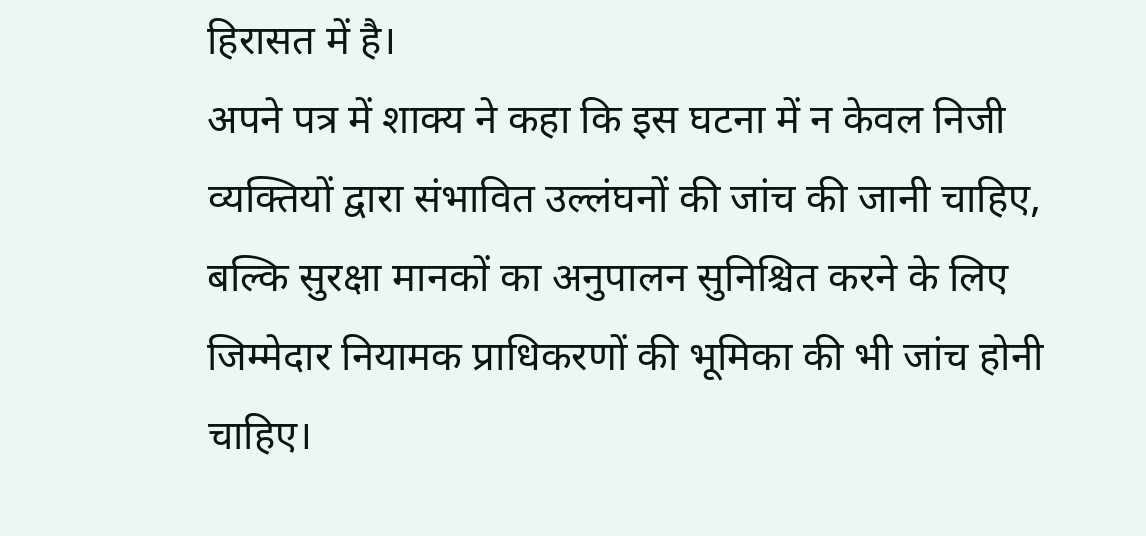हिरासत में है।
अपने पत्र में शाक्य ने कहा कि इस घटना में न केवल निजी व्यक्तियों द्वारा संभावित उल्लंघनों की जांच की जानी चाहिए, बल्कि सुरक्षा मानकों का अनुपालन सुनिश्चित करने के लिए जिम्मेदार नियामक प्राधिकरणों की भूमिका की भी जांच होनी चाहिए।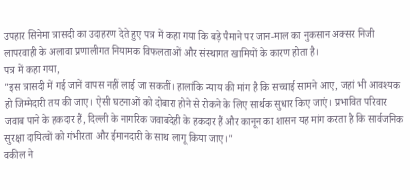उपहार सिनेमा त्रासदी का उदाहरण देते हुए पत्र में कहा गया कि बड़े पैमाने पर जान-माल का नुकसान अक्सर निजी लापरवाही के अलावा प्रणालीगत नियामक विफलताओं और संस्थागत खामियों के कारण होता है।
पत्र में कहा गया,
"इस त्रासदी में गई जानें वापस नहीं लाई जा सकतीं। हालांकि न्याय की मांग है कि सच्चाई सामने आए, जहां भी आवश्यक हो जिम्मेदारी तय की जाए। ऐसी घटनाओं को दोबारा होने से रोकने के लिए सार्थक सुधार किए जाएं। प्रभावित परिवार जवाब पाने के हकदार हैं, दिल्ली के नागरिक जवाबदेही के हकदार हैं और कानून का शासन यह मांग करता है कि सार्वजनिक सुरक्षा दायित्वों को गंभीरता और ईमानदारी के साथ लागू किया जाए।"
वकील ने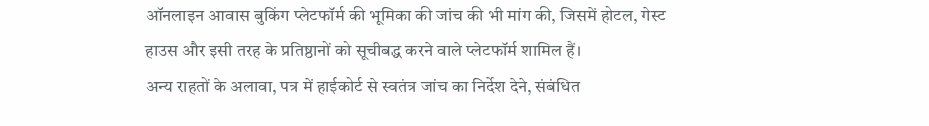ऑनलाइन आवास बुकिंग प्लेटफॉर्म की भूमिका की जांच की भी मांग की, जिसमें होटल, गेस्ट हाउस और इसी तरह के प्रतिष्ठानों को सूचीबद्ध करने वाले प्लेटफॉर्म शामिल हैं।
अन्य राहतों के अलावा, पत्र में हाईकोर्ट से स्वतंत्र जांच का निर्देश देने, संबंधित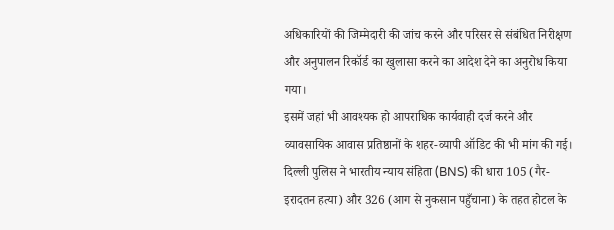अधिकारियों की जिम्मेदारी की जांच करने और परिसर से संबंधित निरीक्षण और अनुपालन रिकॉर्ड का खुलासा करने का आदेश देने का अनुरोध किया गया।
इसमें जहां भी आवश्यक हो आपराधिक कार्यवाही दर्ज करने और व्यावसायिक आवास प्रतिष्ठानों के शहर-व्यापी ऑडिट की भी मांग की गई। दिल्ली पुलिस ने भारतीय न्याय संहिता (BNS) की धारा 105 (गैर-इरादतन हत्या) और 326 (आग से नुकसान पहुँचाना) के तहत होटल के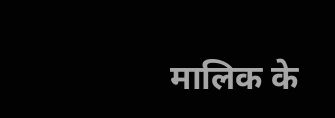मालिक के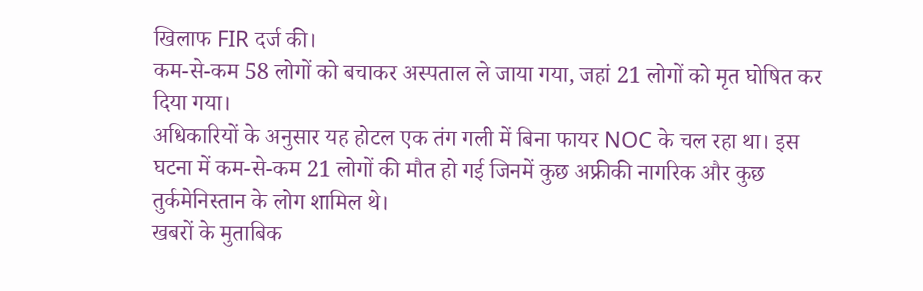खिलाफ FIR दर्ज की।
कम-से-कम 58 लोगों को बचाकर अस्पताल ले जाया गया, जहां 21 लोगों को मृत घोषित कर दिया गया।
अधिकारियों के अनुसार यह होटल एक तंग गली में बिना फायर NOC के चल रहा था। इस घटना में कम-से-कम 21 लोगों की मौत हो गई जिनमें कुछ अफ्रीकी नागरिक और कुछ तुर्कमेनिस्तान के लोग शामिल थे।
खबरों के मुताबिक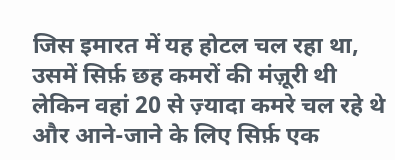जिस इमारत में यह होटल चल रहा था, उसमें सिर्फ़ छह कमरों की मंज़ूरी थी लेकिन वहां 20 से ज़्यादा कमरे चल रहे थे और आने-जाने के लिए सिर्फ़ एक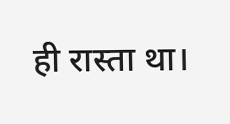ही रास्ता था।